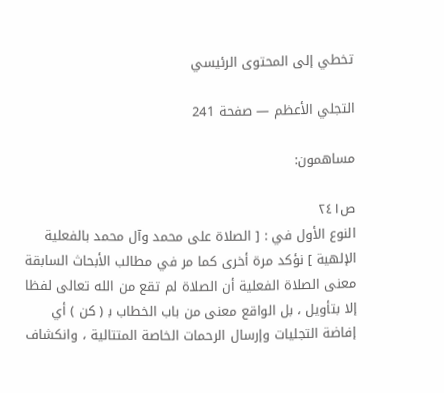تخطي إلى المحتوى الرئيسي

التجلي الأعظم — صفحة 241

مساهمون:

ص٢٤١
النوع الأول في : [ الصلاة على محمد وآل محمد بالفعلية الإلهية ] نؤكد مرة أخرى كما مر في مطالب الأبحاث السابقة معنى الصلاة الفعلية أن الصلاة لم تقع من الله تعالى لفظا إلا بتأويل ، بل الواقع معنى من باب الخطاب ب‍ ( كن ) أي إفاضة التجليات وإرسال الرحمات الخاصة المتتالية ، وانكشاف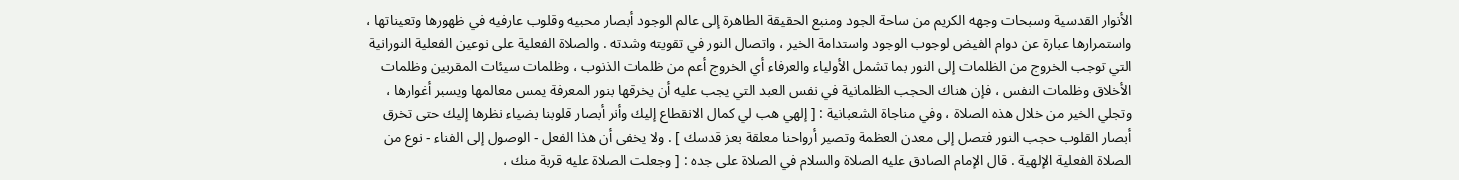الأنوار القدسية وسبحات وجهه الكريم من ساحة الجود ومنبع الحقيقة الطاهرة إلى عالم الوجود أبصار محبيه وقلوب عارفيه في ظهورها وتعيناتها ، واستمرارها عبارة عن دوام الفيض لوجوب الوجود واستدامة الخير ، واتصال النور في تقويته وشدته . والصلاة الفعلية على نوعين الفعلية النورانية التي توجب الخروج من الظلمات إلى النور بما تشمل الأولياء والعرفاء أي الخروج أعم من ظلمات الذنوب ، وظلمات سيئات المقربين وظلمات الأخلاق وظلمات النفس ، فإن هناك الحجب الظلمانية في نفس العبد التي يجب عليه أن يخرقها بنور المعرفة يمس معالمها ويسبر أغوارها ، وتجلي الخير من خلال هذه الصلاة ، وفي مناجاة الشعبانية : [ إلهي هب لي كمال الانقطاع إليك وأنر أبصار قلوبنا بضياء نظرها إليك حتى تخرق أبصار القلوب حجب النور فتصل إلى معدن العظمة وتصير أرواحنا معلقة بعز قدسك ] . ولا يخفى أن هذا الفعل - الوصول إلى الفناء - نوع من الصلاة الفعلية الإلهية . قال الإمام الصادق عليه الصلاة والسلام في الصلاة على جده : [ وجعلت الصلاة عليه قربة منك ،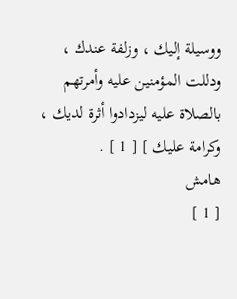ووسيلة إليك ، وزلفة عندك ، ودللت المؤمنين عليه وأمرتهم بالصلاة عليه ليزدادوا أثرة لديك ، وكرامة عليك ] [ 1 ] .
هامش
[ 1 ]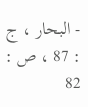- البحار ، ج : 87 ، ص : 82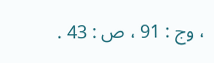، وج : 91 ، ص : 43 .